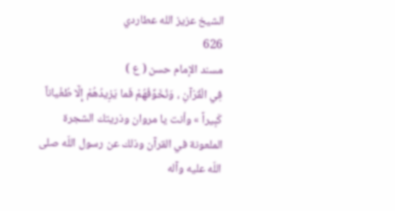الشيخ عزيز الله عطاردي
626
مسند الإمام حسن ( ع )
فِي الْقُرْآنِ ، وَنُخَوِّفُهُمْ فَما يَزِيدُهُمْ إِلَّا طُغْياناً كَبِيراً » وأنت يا مروان وذريتك الشجرة الملعونة في القرآن وذلك عن رسول اللّه صلى اللّه عليه وآله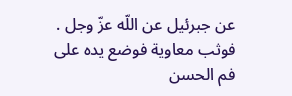عن جبرئيل عن اللّه عزّ وجل . فوثب معاوية فوضع يده على فم الحسن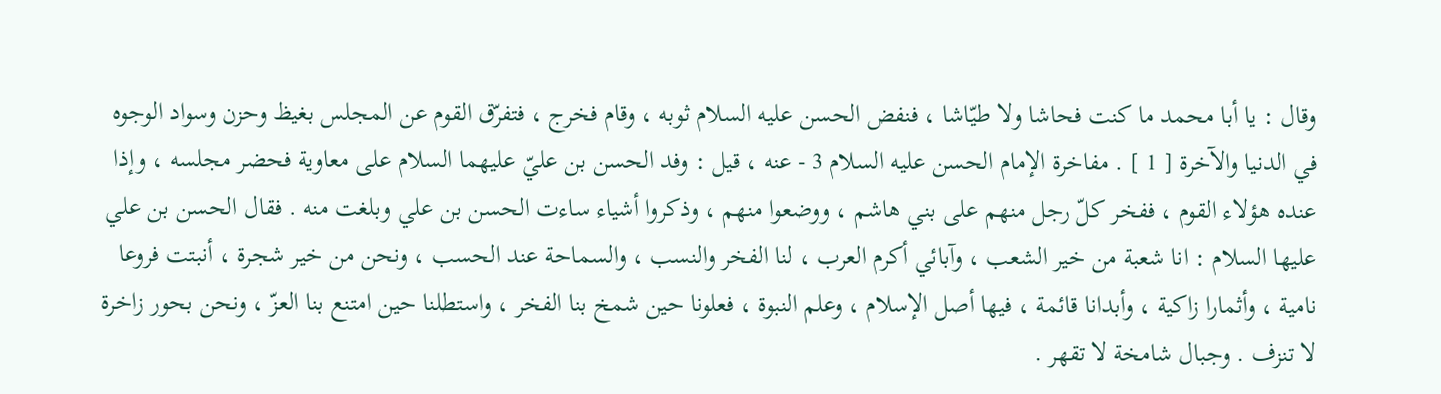وقال : يا أبا محمد ما كنت فحاشا ولا طيّاشا ، فنفض الحسن عليه السلام ثوبه ، وقام فخرج ، فتفرّق القوم عن المجلس بغيظ وحزن وسواد الوجوه في الدنيا والآخرة [ 1 ] . مفاخرة الإمام الحسن عليه السلام 3 - عنه ، قيل : وفد الحسن بن عليّ عليهما السلام على معاوية فحضر مجلسه ، وإذا عنده هؤلاء القوم ، ففخر كلّ رجل منهم على بني هاشم ، ووضعوا منهم ، وذكروا أشياء ساءت الحسن بن علي وبلغت منه . فقال الحسن بن علي عليها السلام : انا شعبة من خير الشعب ، وآبائي أكرم العرب ، لنا الفخر والنسب ، والسماحة عند الحسب ، ونحن من خير شجرة ، أنبتت فروعا نامية ، وأثمارا زاكية ، وأبدانا قائمة ، فيها أصل الإسلام ، وعلم النبوة ، فعلونا حين شمخ بنا الفخر ، واستطلنا حين امتنع بنا العزّ ، ونحن بحور زاخرة لا تنزف . وجبال شامخة لا تقهر .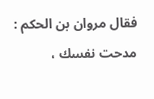فقال مروان بن الحكم : مدحت نفسك ،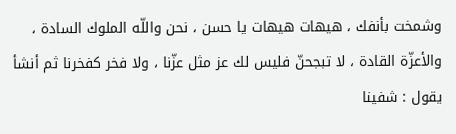وشمخت بأنفك ، هيهات هيهات يا حسن ، نحن واللّه الملوك السادة ، والأعزّة القادة ، لا تبجحنّ فليس لك عز مثل عزّنا ، ولا فخر كفخرنا ثم أنشأ يقول : شفينا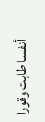أنفسا طابت وقورا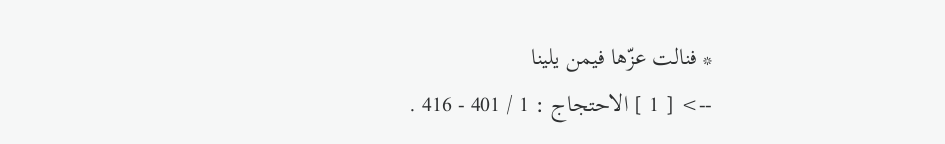* فنالت عزّها فيمن يلينا
--> [ 1 ] الاحتجاج : 1 / 401 - 416 .